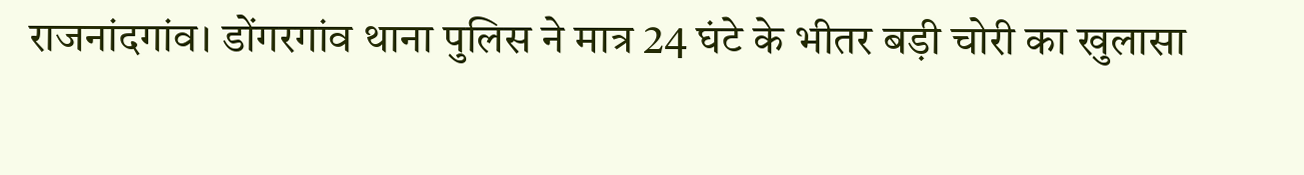राजनांदगांव। डोंगरगांव थाना पुलिस ने मात्र 24 घंटे के भीतर बड़ी चोरी का खुलासा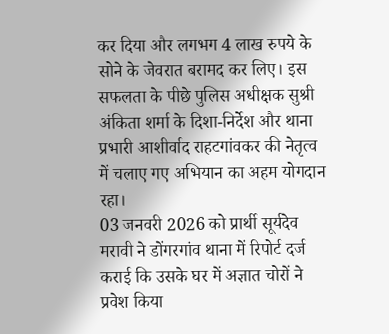कर दिया और लगभग 4 लाख रुपये के सोने के जेवरात बरामद कर लिए। इस सफलता के पीछे पुलिस अधीक्षक सुश्री अंकिता शर्मा के दिशा-निर्देश और थाना प्रभारी आशीर्वाद राहटगांवकर की नेतृत्व में चलाए गए अभियान का अहम योगदान रहा।
03 जनवरी 2026 को प्रार्थी सूर्यदेव मरावी ने डोंगरगांव थाना में रिपोर्ट दर्ज कराई कि उसके घर में अज्ञात चोरों ने प्रवेश किया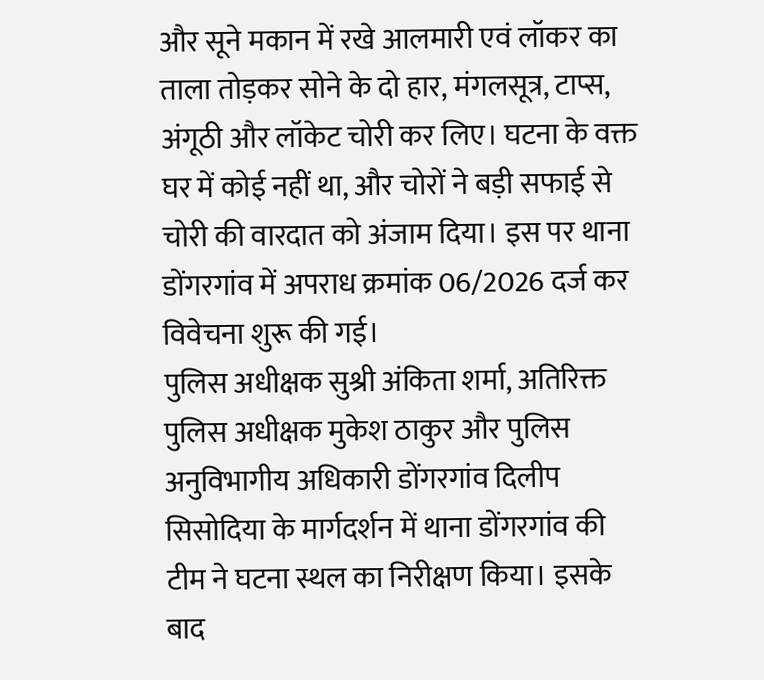और सूने मकान में रखे आलमारी एवं लॉकर का ताला तोड़कर सोने के दो हार, मंगलसूत्र, टाप्स, अंगूठी और लॉकेट चोरी कर लिए। घटना के वक्त घर में कोई नहीं था, और चोरों ने बड़ी सफाई से चोरी की वारदात को अंजाम दिया। इस पर थाना डोंगरगांव में अपराध क्रमांक 06/2026 दर्ज कर विवेचना शुरू की गई।
पुलिस अधीक्षक सुश्री अंकिता शर्मा, अतिरिक्त पुलिस अधीक्षक मुकेश ठाकुर और पुलिस अनुविभागीय अधिकारी डोंगरगांव दिलीप सिसोदिया के मार्गदर्शन में थाना डोंगरगांव की टीम ने घटना स्थल का निरीक्षण किया। इसके बाद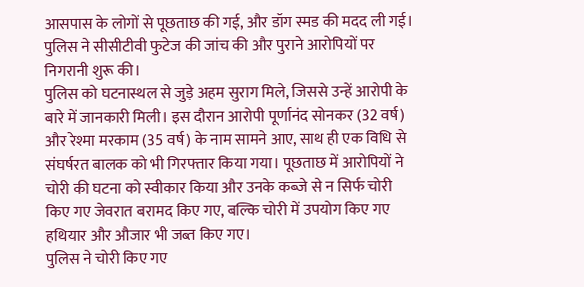आसपास के लोगों से पूछताछ की गई, और डॉग स्मड की मदद ली गई। पुलिस ने सीसीटीवी फुटेज की जांच की और पुराने आरोपियों पर निगरानी शुरू की।
पुलिस को घटनास्थल से जुड़े अहम सुराग मिले, जिससे उन्हें आरोपी के बारे में जानकारी मिली। इस दौरान आरोपी पूर्णानंद सोनकर (32 वर्ष) और रेश्मा मरकाम (35 वर्ष) के नाम सामने आए, साथ ही एक विधि से संघर्षरत बालक को भी गिरफ्तार किया गया। पूछताछ में आरोपियों ने चोरी की घटना को स्वीकार किया और उनके कब्जे से न सिर्फ चोरी किए गए जेवरात बरामद किए गए, बल्कि चोरी में उपयोग किए गए हथियार और औजार भी जब्त किए गए।
पुलिस ने चोरी किए गए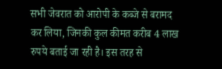सभी जेवरात को आरोपी के कब्जे से बरामद कर लिया, जिनकी कुल कीमत करीब 4 लाख रुपये बताई जा रही है। इस तरह से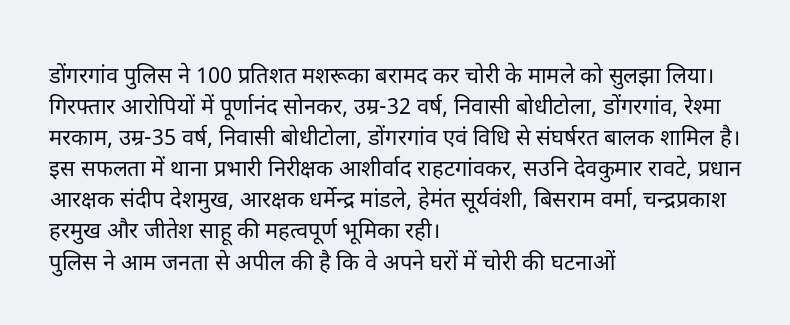डोंगरगांव पुलिस ने 100 प्रतिशत मशरूका बरामद कर चोरी के मामले को सुलझा लिया।
गिरफ्तार आरोपियों में पूर्णानंद सोनकर, उम्र-32 वर्ष, निवासी बोधीटोला, डोंगरगांव, रेश्मा मरकाम, उम्र-35 वर्ष, निवासी बोधीटोला, डोंगरगांव एवं विधि से संघर्षरत बालक शामिल है।
इस सफलता में थाना प्रभारी निरीक्षक आशीर्वाद राहटगांवकर, सउनि देवकुमार रावटे, प्रधान आरक्षक संदीप देशमुख, आरक्षक धर्मेन्द्र मांडले, हेमंत सूर्यवंशी, बिसराम वर्मा, चन्द्रप्रकाश हरमुख और जीतेश साहू की महत्वपूर्ण भूमिका रही।
पुलिस ने आम जनता से अपील की है कि वे अपने घरों में चोरी की घटनाओं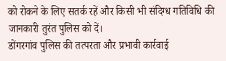को रोकने के लिए सतर्क रहें और किसी भी संदिग्ध गतिविधि की जानकारी तुरंत पुलिस को दें।
डोंगरगांव पुलिस की तत्परता और प्रभावी कार्रवाई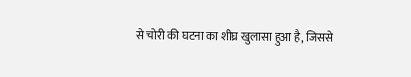से चोरी की घटना का शीघ्र खुलासा हुआ है, जिससे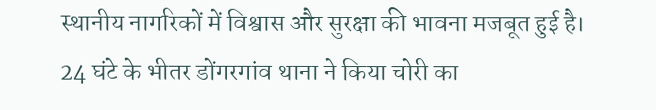स्थानीय नागरिकों में विश्वास और सुरक्षा की भावना मजबूत हुई है।
24 घंटे के भीतर डोंगरगांव थाना ने किया चोरी का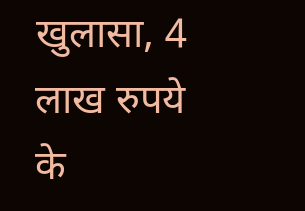खुलासा, 4 लाख रुपये के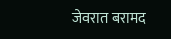जेवरात बरामद